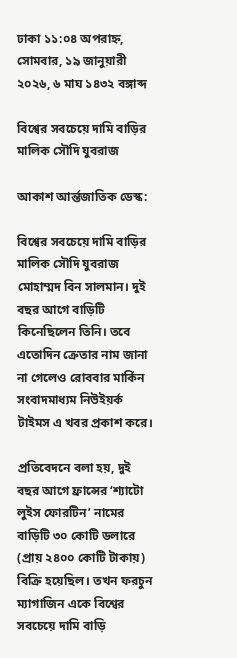ঢাকা ১১:০৪ অপরাহ্ন, সোমবার, ১৯ জানুয়ারী ২০২৬, ৬ মাঘ ১৪৩২ বঙ্গাব্দ

বিশ্বের সবচেয়ে দামি বাড়ির মালিক সৌদি যুবরাজ

আকাশ আর্ন্তজাতিক ডেস্ক:

বিশ্বের সবচেয়ে দামি বাড়ির মালিক সৌদি যুবরাজ মোহাম্মদ বিন সালমান। দুই বছর আগে বাড়িটি কিনেছিলেন তিনি। তবে এতোদিন ক্রেতার নাম জানা না গেলেও রোববার মার্কিন সংবাদমাধ্যম নিউইয়র্ক টাইমস এ খবর প্রকাশ করে।

প্রতিবেদনে বলা হয়, দুই বছর আগে ফ্রান্সের ‘শ্যাটো লুইস ফোরটিন’ নামের বাড়িটি ৩০ কোটি ডলারে (প্রায় ২৪০০ কোটি টাকায়) বিক্রি হয়েছিল। তখন ফরচুন ম্যাগাজিন একে বিশ্বের সবচেয়ে দামি বাড়ি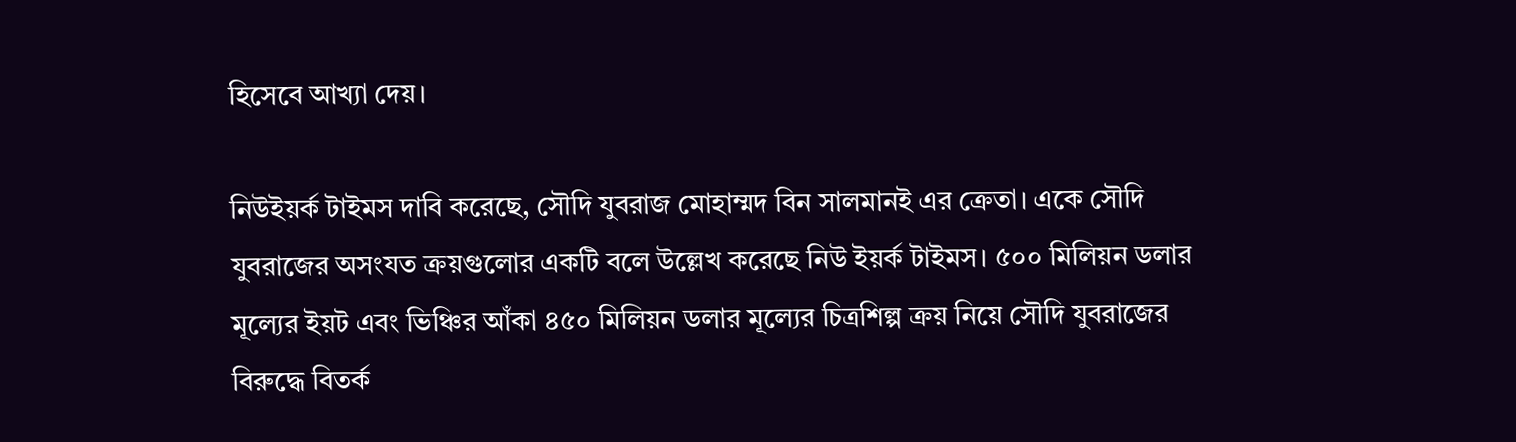হিসেবে আখ্যা দেয়।

নিউইয়র্ক টাইমস দাবি করেছে, সৌদি যুবরাজ মোহাম্মদ বিন সালমানই এর ক্রেতা। একে সৌদি যুবরাজের অসংযত ক্রয়গুলোর একটি বলে উল্লেখ করেছে নিউ ইয়র্ক টাইমস। ৫০০ মিলিয়ন ডলার মূল্যের ইয়ট এবং ভিঞ্চির আঁকা ৪৫০ মিলিয়ন ডলার মূল্যের চিত্রশিল্প ক্রয় নিয়ে সৌদি যুবরাজের বিরুদ্ধে বিতর্ক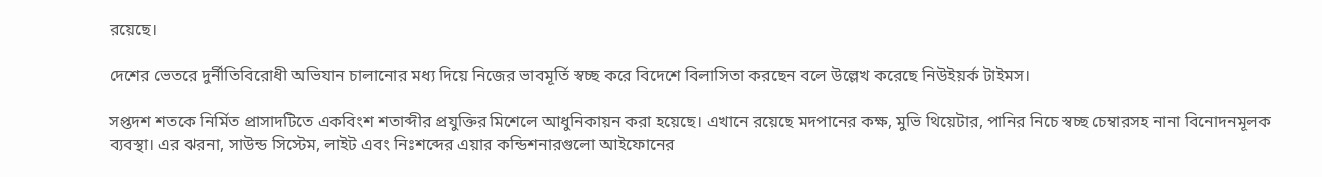রয়েছে।

দেশের ভেতরে দুর্নীতিবিরোধী অভিযান চালানোর মধ্য দিয়ে নিজের ভাবমূর্তি স্বচ্ছ করে বিদেশে বিলাসিতা করছেন বলে উল্লেখ করেছে নিউইয়র্ক টাইমস।

সপ্তদশ শতকে নির্মিত প্রাসাদটিতে একবিংশ শতাব্দীর প্রযুক্তির মিশেলে আধুনিকায়ন করা হয়েছে। এখানে রয়েছে মদপানের কক্ষ, মুভি থিয়েটার, পানির নিচে স্বচ্ছ চেম্বারসহ নানা বিনোদনমূলক ব্যবস্থা। এর ঝরনা, সাউন্ড সিস্টেম, লাইট এবং নিঃশব্দের এয়ার কন্ডিশনারগুলো আইফোনের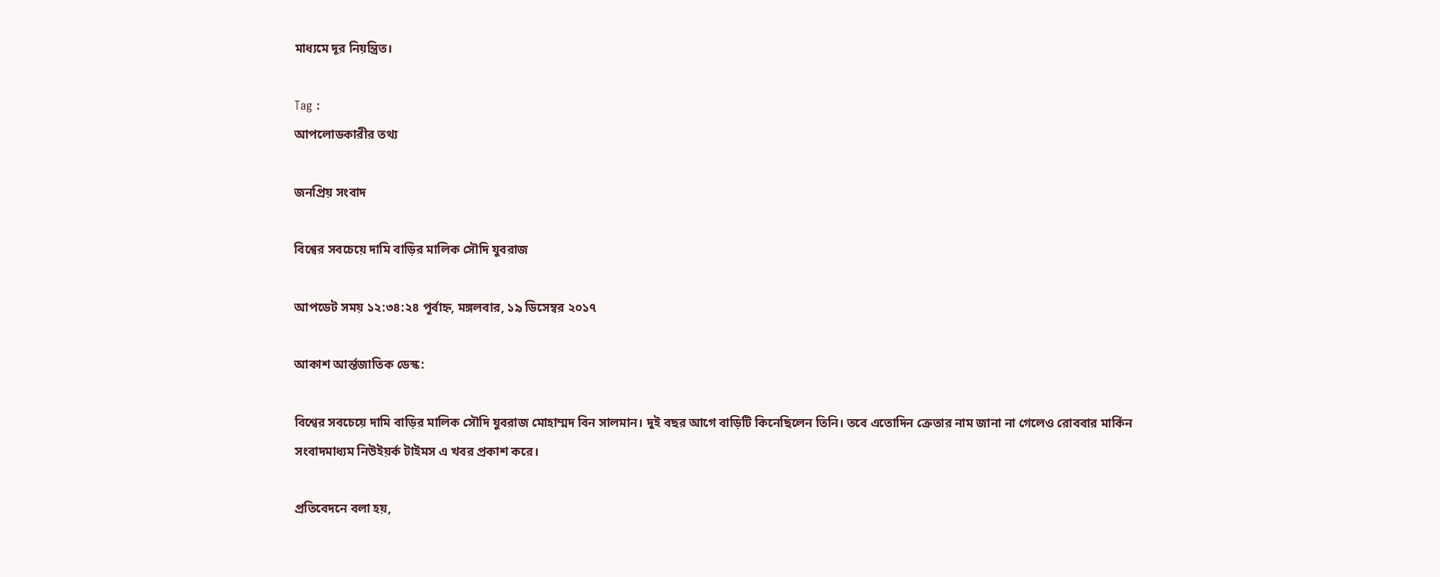মাধ্যমে দূর নিয়ন্ত্রিত।

Tag :
আপলোডকারীর তথ্য

জনপ্রিয় সংবাদ

বিশ্বের সবচেয়ে দামি বাড়ির মালিক সৌদি যুবরাজ

আপডেট সময় ১২:৩৪:২৪ পূর্বাহ্ন, মঙ্গলবার, ১৯ ডিসেম্বর ২০১৭

আকাশ আর্ন্তজাতিক ডেস্ক:

বিশ্বের সবচেয়ে দামি বাড়ির মালিক সৌদি যুবরাজ মোহাম্মদ বিন সালমান। দুই বছর আগে বাড়িটি কিনেছিলেন তিনি। তবে এতোদিন ক্রেতার নাম জানা না গেলেও রোববার মার্কিন সংবাদমাধ্যম নিউইয়র্ক টাইমস এ খবর প্রকাশ করে।

প্রতিবেদনে বলা হয়,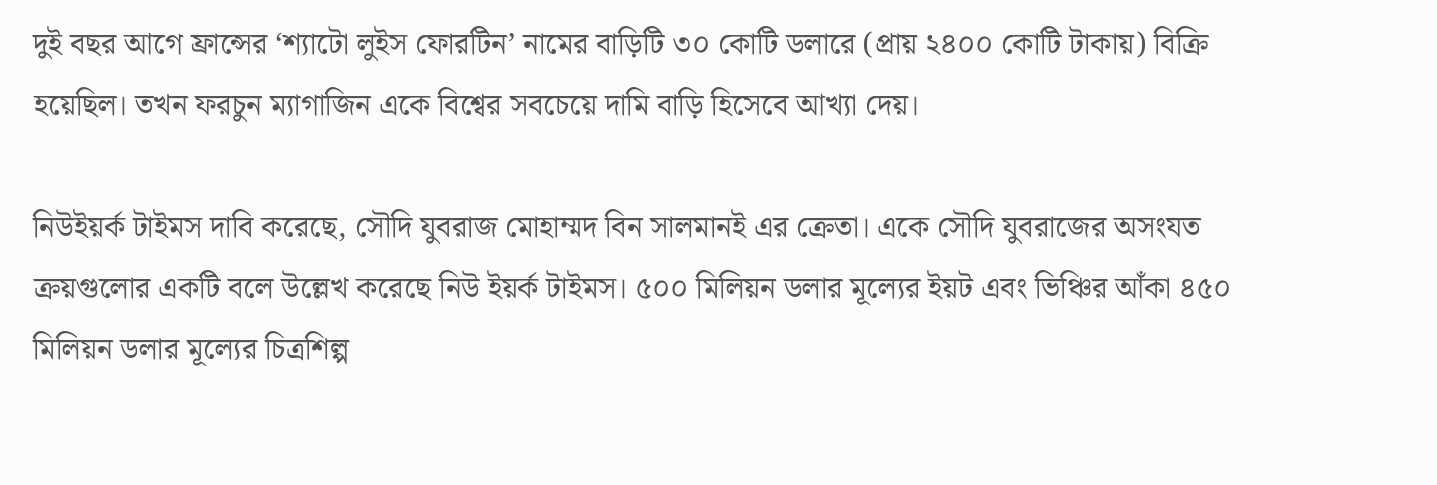দুই বছর আগে ফ্রান্সের ‘শ্যাটো লুইস ফোরটিন’ নামের বাড়িটি ৩০ কোটি ডলারে (প্রায় ২৪০০ কোটি টাকায়) বিক্রি হয়েছিল। তখন ফরচুন ম্যাগাজিন একে বিশ্বের সবচেয়ে দামি বাড়ি হিসেবে আখ্যা দেয়।

নিউইয়র্ক টাইমস দাবি করেছে, সৌদি যুবরাজ মোহাম্মদ বিন সালমানই এর ক্রেতা। একে সৌদি যুবরাজের অসংযত ক্রয়গুলোর একটি বলে উল্লেখ করেছে নিউ ইয়র্ক টাইমস। ৫০০ মিলিয়ন ডলার মূল্যের ইয়ট এবং ভিঞ্চির আঁকা ৪৫০ মিলিয়ন ডলার মূল্যের চিত্রশিল্প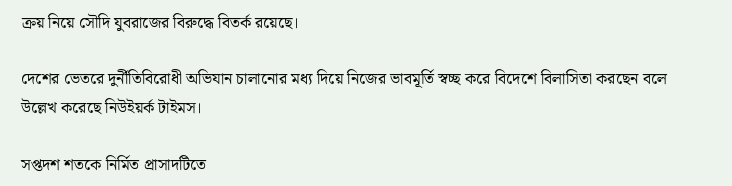ক্রয় নিয়ে সৌদি যুবরাজের বিরুদ্ধে বিতর্ক রয়েছে।

দেশের ভেতরে দুর্নীতিবিরোধী অভিযান চালানোর মধ্য দিয়ে নিজের ভাবমূর্তি স্বচ্ছ করে বিদেশে বিলাসিতা করছেন বলে উল্লেখ করেছে নিউইয়র্ক টাইমস।

সপ্তদশ শতকে নির্মিত প্রাসাদটিতে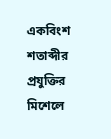একবিংশ শতাব্দীর প্রযুক্তির মিশেলে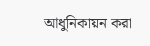আধুনিকায়ন করা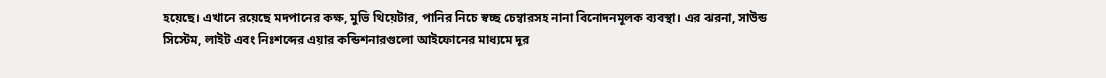হয়েছে। এখানে রয়েছে মদপানের কক্ষ, মুভি থিয়েটার, পানির নিচে স্বচ্ছ চেম্বারসহ নানা বিনোদনমূলক ব্যবস্থা। এর ঝরনা, সাউন্ড সিস্টেম, লাইট এবং নিঃশব্দের এয়ার কন্ডিশনারগুলো আইফোনের মাধ্যমে দূর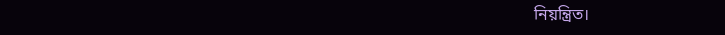নিয়ন্ত্রিত।